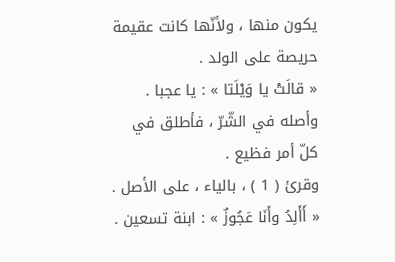يكون منها ، ولأنّها كانت عقيمة حريصة على الولد .
« قالَتْ يا وَيْلَتا » : يا عجبا . وأصله في الشّرّ ، فأطلق في كلّ أمر فظيع .
وقرئ ( 1 ) ، بالياء ، على الأصل .
« أَأَلِدُ وأَنَا عَجُوزٌ » : ابنة تسعين .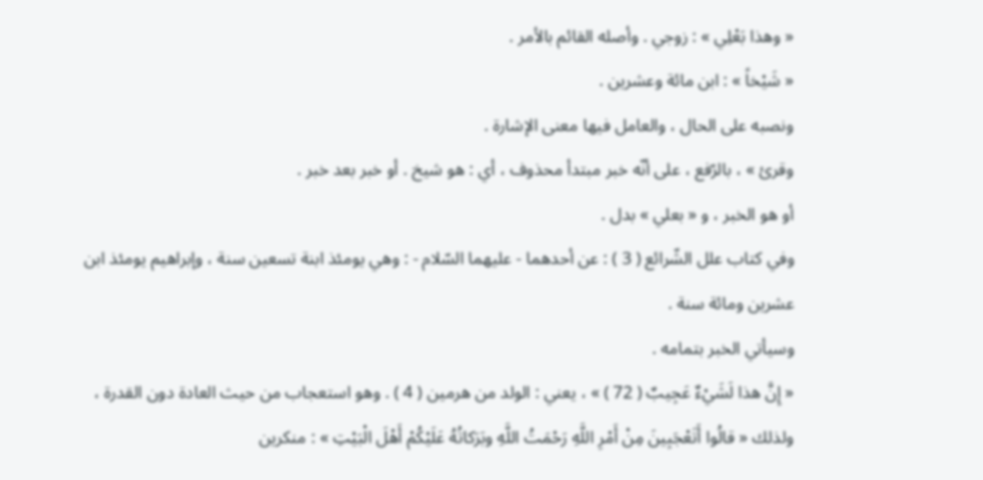« وهذا بَعْلِي » : زوجي . وأصله القائم بالأمر .
« شَيْخاً » : ابن مائة وعشرين .
ونصبه على الحال ، والعامل فيها معنى الإشارة .
وقرئ » ، بالرّفع ، على أنّه خبر مبتدأ محذوف ، أي : هو شيخ . أو خبر بعد خبر .
أو هو الخبر ، و « بعلي » بدل .
وفي كتاب علل الشّرائع ( 3 ) : عن أحدهما - عليهما السّلام - : وهي يومئذ ابنة تسعين سنة ، وإبراهيم يومئذ ابن عشرين ومائة سنة .
وسيأتي الخبر بتمامه .
« إِنَّ هذا لَشَيْءٌ عَجِيبٌ ( 72 ) » ، يعني : الولد من هرمين ( 4 ) . وهو استعجاب من حيث العادة دون القدرة ، ولذلك « قالُوا أَتَعْجَبِينَ مِنْ أَمْرِ اللَّهِ رَحْمَتُ اللَّهِ وبَرَكاتُهُ عَلَيْكُمْ أَهْلَ الْبَيْتِ » : منكرين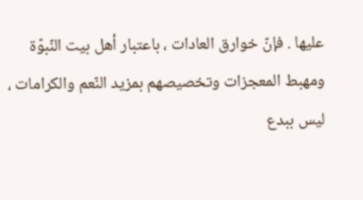عليها . فإنّ خوارق العادات ، باعتبار أهل بيت النّبوّة ومهبط المعجزات وتخصيصهم بمزيد النّعم والكرامات ، ليس ببدع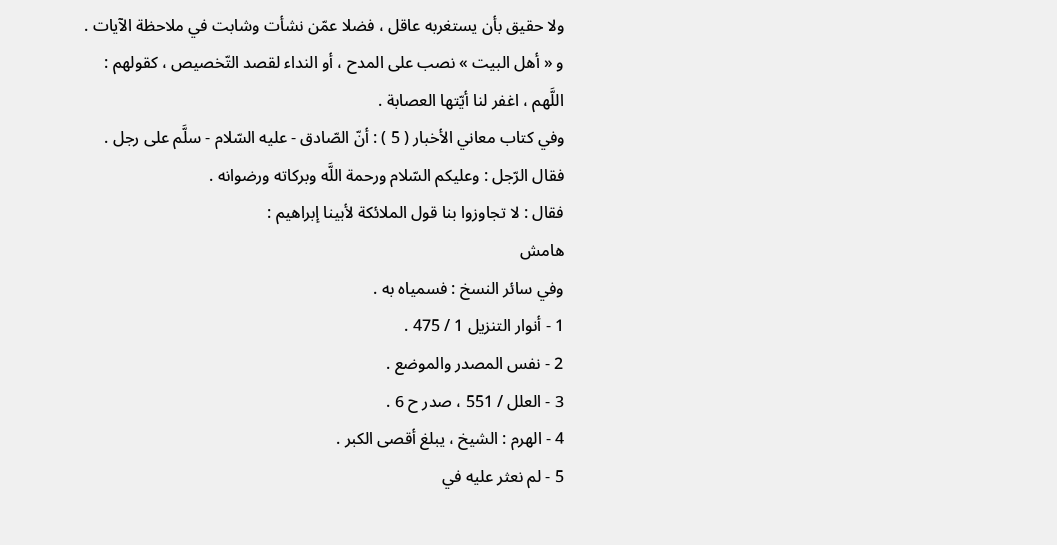ولا حقيق بأن يستغربه عاقل ، فضلا عمّن نشأت وشابت في ملاحظة الآيات .
و « أهل البيت » نصب على المدح ، أو النداء لقصد التّخصيص ، كقولهم :
اللَّهم ، اغفر لنا أيّتها العصابة .
وفي كتاب معاني الأخبار ( 5 ) : أنّ الصّادق - عليه السّلام - سلَّم على رجل .
فقال الرّجل : وعليكم السّلام ورحمة اللَّه وبركاته ورضوانه .
فقال : لا تجاوزوا بنا قول الملائكة لأبينا إبراهيم :
هامش
وفي سائر النسخ : فسمياه به .
1 - أنوار التنزيل 1 / 475 .
2 - نفس المصدر والموضع .
3 - العلل / 551 ، صدر ح 6 .
4 - الهرم : الشيخ ، يبلغ أقصى الكبر .
5 - لم نعثر عليه في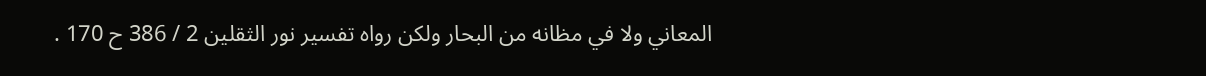المعاني ولا في مظانه من البحار ولكن رواه تفسير نور الثقلين 2 / 386 ح 170 .